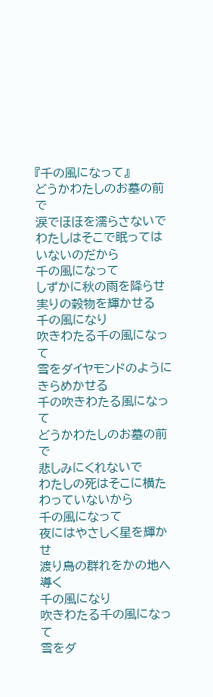『千の風になって』
どうかわたしのお墓の前で
涙でほほを濡らさないで
わたしはそこで眠ってはいないのだから
千の風になって
しずかに秋の雨を降らせ
実りの穀物を輝かせる
千の風になり
吹きわたる千の風になって
雪をダイヤモンドのようにきらめかせる
千の吹きわたる風になって
どうかわたしのお墓の前で
悲しみにくれないで
わたしの死はそこに横たわっていないから
千の風になって
夜にはやさしく星を輝かせ
渡り鳥の群れをかの地へ導く
千の風になり
吹きわたる千の風になって
雪をダ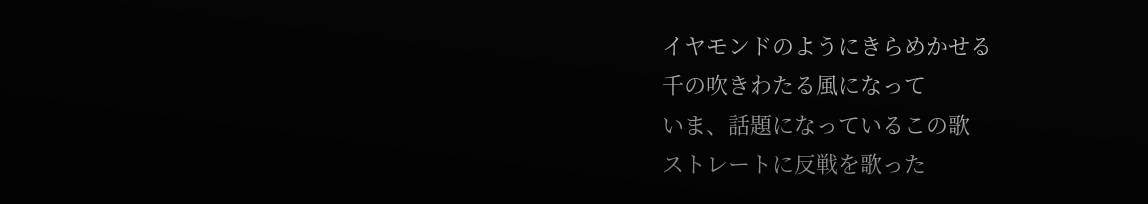イヤモンドのようにきらめかせる
千の吹きわたる風になって
いま、話題になっているこの歌
ストレートに反戦を歌った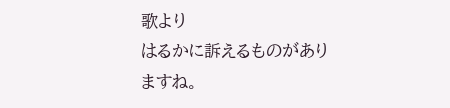歌より
はるかに訴えるものがありますね。